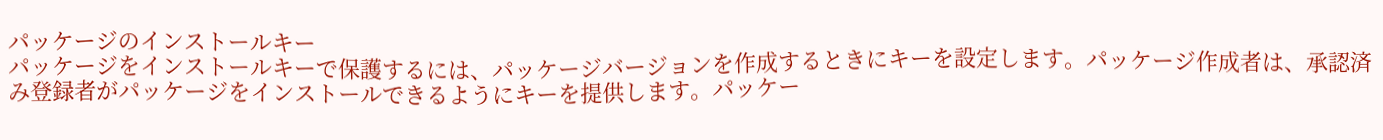パッケージのインストールキー
パッケージをインストールキーで保護するには、パッケージバージョンを作成するときにキーを設定します。パッケージ作成者は、承認済み登録者がパッケージをインストールできるようにキーを提供します。パッケー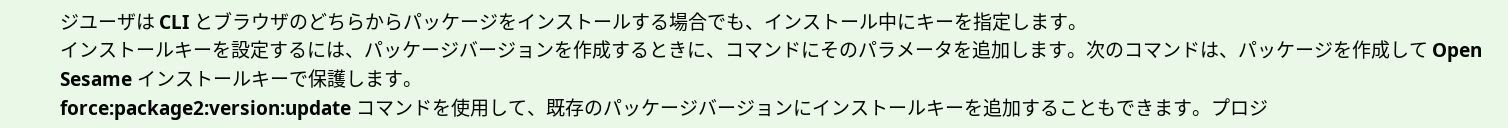ジユーザは CLI とブラウザのどちらからパッケージをインストールする場合でも、インストール中にキーを指定します。
インストールキーを設定するには、パッケージバージョンを作成するときに、コマンドにそのパラメータを追加します。次のコマンドは、パッケージを作成して Open Sesame インストールキーで保護します。
force:package2:version:update コマンドを使用して、既存のパッケージバージョンにインストールキーを追加することもできます。プロジ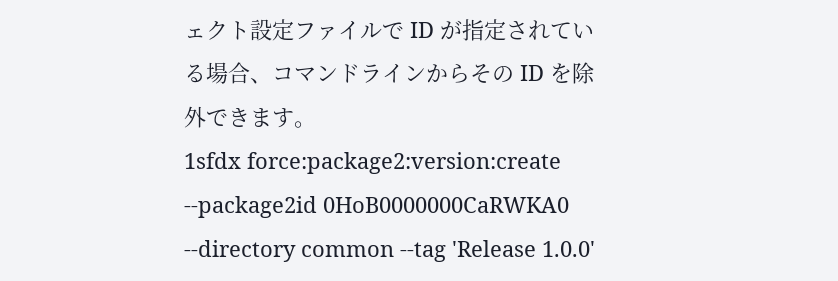ェクト設定ファイルで ID が指定されている場合、コマンドラインからその ID を除外できます。
1sfdx force:package2:version:create --package2id 0HoB0000000CaRWKA0 --directory common --tag 'Release 1.0.0'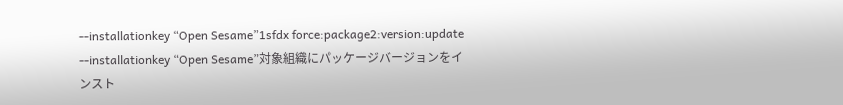--installationkey “Open Sesame”1sfdx force:package2:version:update --installationkey “Open Sesame”対象組織にパッケージバージョンをインスト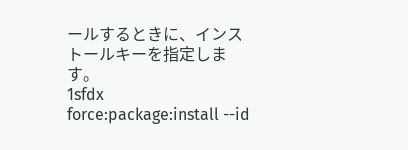ールするときに、インストールキーを指定します。
1sfdx force:package:install --id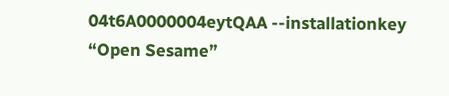04t6A0000004eytQAA --installationkey “Open Sesame”